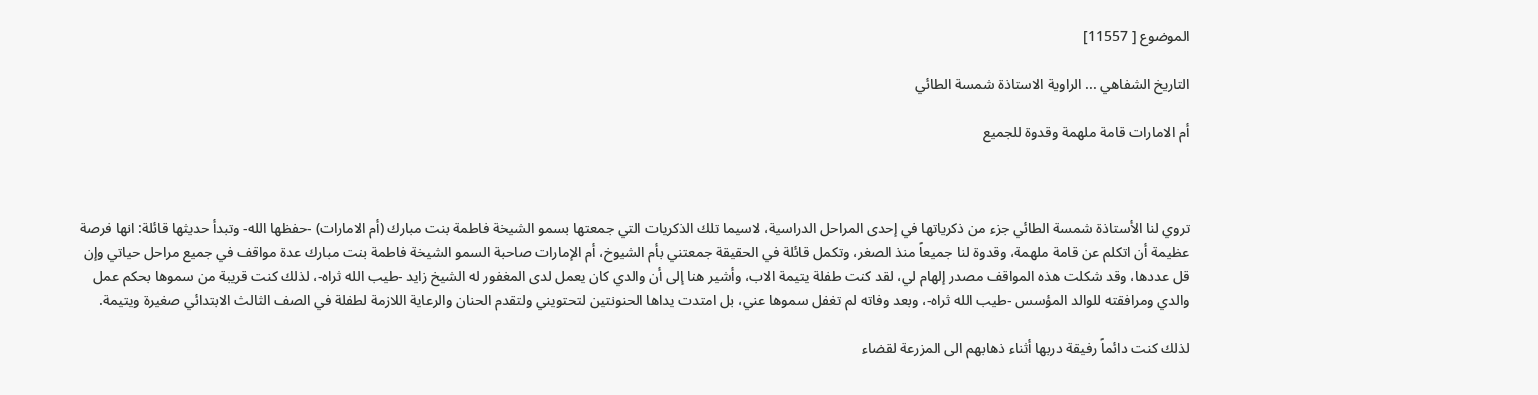الموضوع [ 11557]

التاريخ الشفاهي ... الراوية الاستاذة شمسة الطائي

أم الامارات قامة ملهمة وقدوة للجميع



تروي لنا الأستاذة شمسة الطائي جزء من ذكرياتها في إحدى المراحل الدراسية، لاسيما تلك الذكريات التي جمعتها بسمو الشيخة فاطمة بنت مبارك (أم الامارات) -حفظها الله- وتبدأ حديثها قائلة: انها فرصة عظيمة أن اتكلم عن قامة ملهمة، وقدوة لنا جميعاً منذ الصغر، وتكمل قائلة في الحقيقة جمعتني بأم الشيوخ، أم الإمارات صاحبة السمو الشيخة فاطمة بنت مبارك عدة مواقف في جميع مراحل حياتي وإن قل عددها، وقد شكلت هذه المواقف مصدر إلهام لي، لقد كنت طفلة يتيمة الاب، وأشير هنا إلى أن والدي كان يعمل لدى المغفور له الشيخ زايد -طيب الله ثراه-، لذلك كنت قريبة من سموها بحكم عمل والدي ومرافقته للوالد المؤسس -طيب الله ثراه-، وبعد وفاته لم تغفل سموها عني، بل امتدت يداها الحنونتين لتحتويني ولتقدم الحنان والرعاية اللازمة لطفلة في الصف الثالث الابتدائي صغيرة ويتيمة.

لذلك كنت دائماً رفيقة دربها أثناء ذهابهم الى المزرعة لقضاء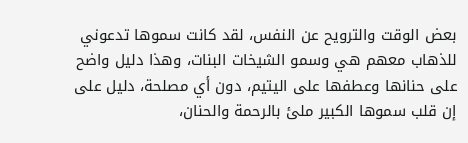بعض الوقت والترويح عن النفس، لقد كانت سموها تدعوني للذهاب معهم هي وسمو الشيخات البنات، وهذا دليل واضح على حنانها وعطفها على اليتيم، دون أي مصلحة، دليل على إن قلب سموها الكبير ملئ بالرحمة والحنان،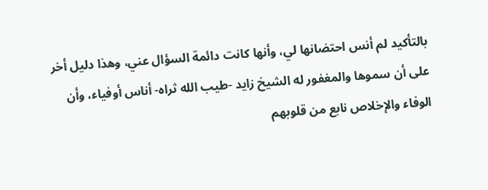بالتأكيد لم أنس احتضانها لي، وأنها كانت دائمة السؤال عني، وهذا دليل أخر على أن سموها والمغفور له الشيخ زايد -طيب الله ثراه- أناس أوفياء، وأن الوفاء والإخلاص نابع من قلوبهم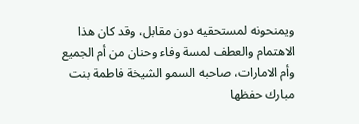ويمنحونه لمستحقيه دون مقابل، وقد كان هذا الاهتمام والعطف لمسة وفاء وحنان من أم الجميع وأم الامارات، صاحبه السمو الشيخة فاطمة بنت مبارك حفظها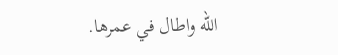الله واطال في عمرها.